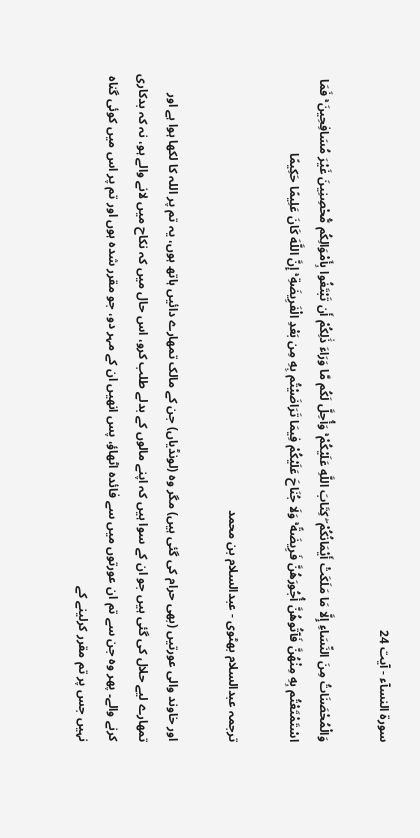سورة النسآء - آیت 24

وَالْمُحْصَنَاتُ مِنَ النِّسَاءِ إِلَّا مَا مَلَكَتْ أَيْمَانُكُمْ ۖ كِتَابَ اللَّهِ عَلَيْكُمْ ۚ وَأُحِلَّ لَكُم مَّا وَرَاءَ ذَٰلِكُمْ أَن تَبْتَغُوا بِأَمْوَالِكُم مُّحْصِنِينَ غَيْرَ مُسَافِحِينَ ۚ فَمَا اسْتَمْتَعْتُم بِهِ مِنْهُنَّ فَآتُوهُنَّ أُجُورَهُنَّ فَرِيضَةً ۚ وَلَا جُنَاحَ عَلَيْكُمْ فِيمَا تَرَاضَيْتُم بِهِ مِن بَعْدِ الْفَرِيضَةِ ۚ إِنَّ اللَّهَ كَانَ عَلِيمًا حَكِيمًا

ترجمہ عبدالسلام بھٹوی - عبدالسلام بن محمد

اور خاوند والی عورتیں (بھی حرام کی گئی ہیں) مگر وہ (لونڈیاں) جن کے مالک تمھارے دائیں ہاتھ ہوں، یہ تم پر اللہ کا لکھا ہوا ہے اور تمھارے لیے حلال کی گئی ہیں جو ان کے سوا ہیں کہ اپنے مالوں کے بدلے طلب کرو، اس حال میں کہ نکاح میں لانے والے ہو، نہ کہ بدکاری کرنے والے۔ پھر وہ جن سے تم ان عورتوں میں سے فائدہ اٹھاؤ، پس انھیں ان کے مہر دو، جو مقرر شدہ ہوں اور تم پر اس میں کوئی گناہ نہیں جس پر تم مقرر کرلینے کے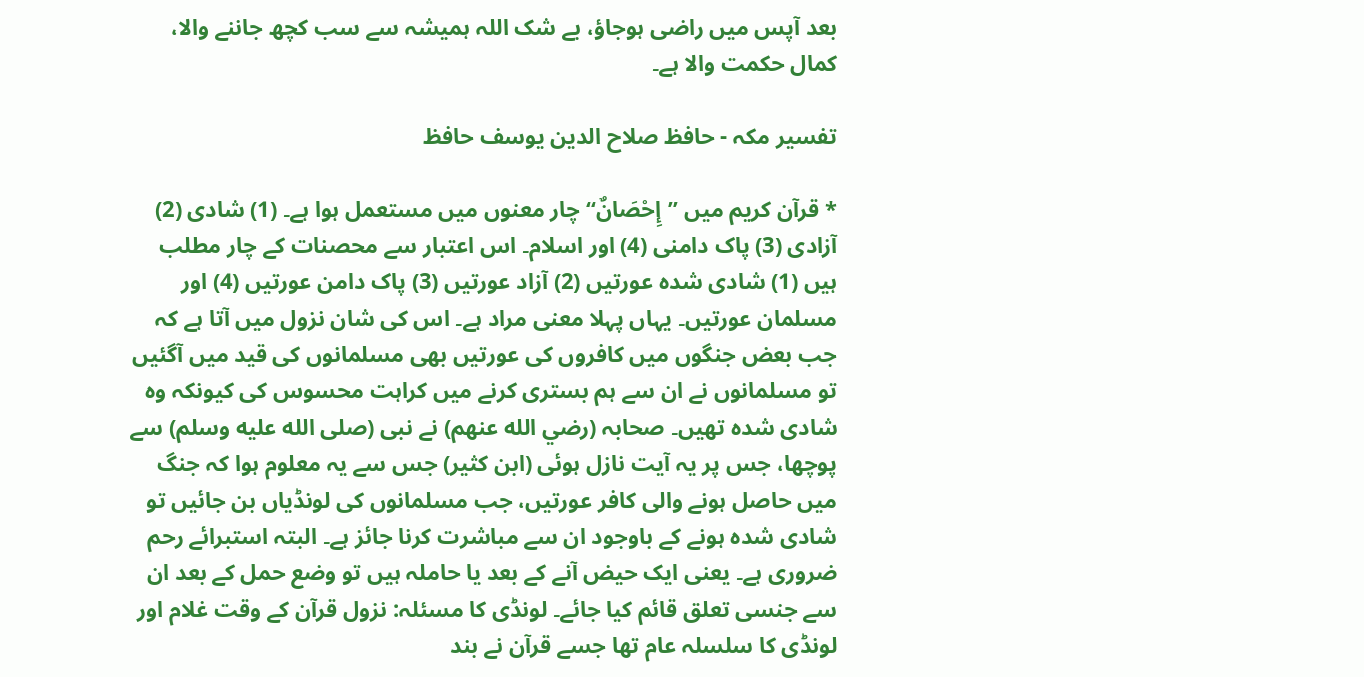بعد آپس میں راضی ہوجاؤ، بے شک اللہ ہمیشہ سے سب کچھ جاننے والا، کمال حکمت والا ہے۔

تفسیر مکہ - حافظ صلاح الدین یوسف حافظ

* قرآن کریم میں ”إِحْصَانٌ“ چار معنوں میں مستعمل ہوا ہے۔ (1) شادی (2) آزادی (3) پاک دامنی (4) اور اسلام۔ اس اعتبار سے محصنات کے چار مطلب ہیں (1) شادی شدہ عورتیں (2) آزاد عورتیں (3) پاک دامن عورتیں (4) اور مسلمان عورتیں۔ یہاں پہلا معنی مراد ہے۔ اس کی شان نزول میں آتا ہے کہ جب بعض جنگوں میں کافروں کی عورتیں بھی مسلمانوں کی قید میں آگئیں تو مسلمانوں نے ان سے ہم بستری کرنے میں کراہت محسوس کی کیونکہ وہ شادی شدہ تھیں۔ صحابہ (رضي الله عنهم) نے نبی (صلى الله عليه وسلم) سے پوچھا، جس پر یہ آیت نازل ہوئی (ابن کثیر) جس سے یہ معلوم ہوا کہ جنگ میں حاصل ہونے والی کافر عورتیں، جب مسلمانوں کی لونڈیاں بن جائیں تو شادی شدہ ہونے کے باوجود ان سے مباشرت کرنا جائز ہے۔ البتہ استبرائے رحم ضروری ہے۔ یعنی ایک حیض آنے کے بعد یا حاملہ ہیں تو وضع حمل کے بعد ان سے جنسی تعلق قائم کیا جائے۔ لونڈی کا مسئلہ: نزول قرآن کے وقت غلام اور لونڈی کا سلسلہ عام تھا جسے قرآن نے بند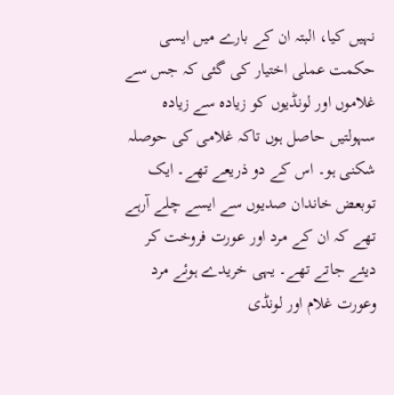نہیں کیا، البتہ ان کے بارے میں ایسی حکمت عملی اختیار کی گئی کہ جس سے غلاموں اور لونڈیوں کو زیادہ سے زیادہ سہولتیں حاصل ہوں تاکہ غلامی کی حوصلہ شکنی ہو۔ اس کے دو ذریعے تھے۔ ایک توبعض خاندان صدیوں سے ایسے چلے آرہے تھے کہ ان کے مرد اور عورت فروخت کر دیئے جاتے تھے۔ یہی خریدے ہوئے مرد وعورت غلام اور لونڈی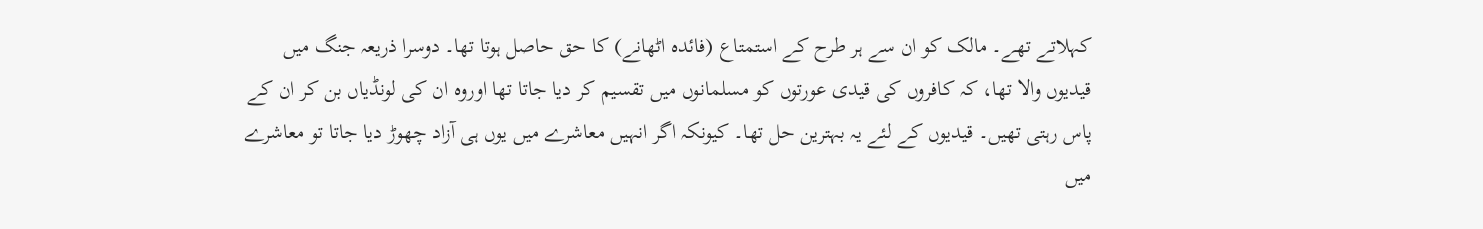کہلاتے تھے۔ مالک کو ان سے ہر طرح کے استمتاع (فائدہ اٹھانے) کا حق حاصل ہوتا تھا۔ دوسرا ذریعہ جنگ میں قیدیوں والا تھا، کہ کافروں کی قیدی عورتوں کو مسلمانوں میں تقسیم کر دیا جاتا تھا اوروہ ان کی لونڈیاں بن کر ان کے پاس رہتی تھیں۔ قیدیوں کے لئے یہ بہترین حل تھا۔ کیونکہ اگر انہیں معاشرے میں یوں ہی آزاد چھوڑ دیا جاتا تو معاشرے میں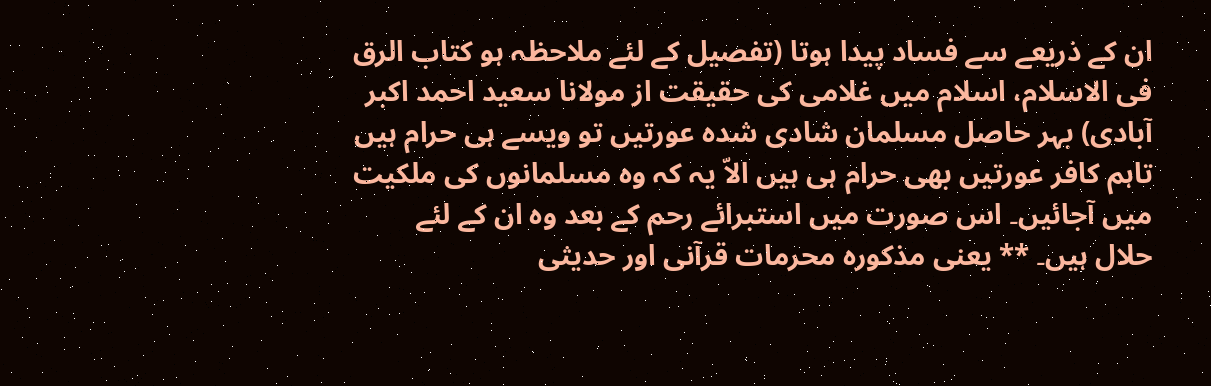ان کے ذریعے سے فساد پیدا ہوتا (تفصیل کے لئے ملاحظہ ہو کتاب الرق فی الاسلام، اسلام میں غلامی کی حقیقت از مولانا سعید احمد اکبر آبادی) بہر حاصل مسلمان شادی شدہ عورتیں تو ویسے ہی حرام ہیں تاہم کافر عورتیں بھی حرام ہی ہیں الاّ یہ کہ وہ مسلمانوں کی ملکیت میں آجائیں۔ اس صورت میں استبرائے رحم کے بعد وہ ان کے لئے حلال ہیں۔ ** یعنی مذکورہ محرمات قرآنی اور حدیثی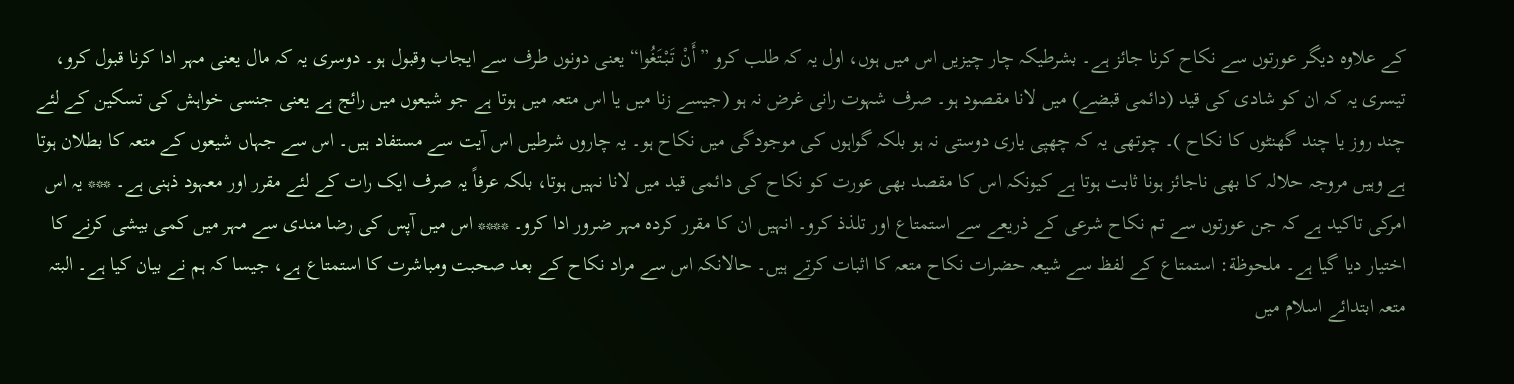کے علاوہ دیگر عورتوں سے نکاح کرنا جائز ہے۔ بشرطیکہ چار چیزیں اس میں ہوں، اول یہ کہ طلب کرو ”أَنْ تَبْتَغُوا“ یعنی دونوں طرف سے ایجاب وقبول ہو۔ دوسری یہ کہ مال یعنی مہر ادا کرنا قبول کرو، تیسری یہ کہ ان کو شادی کی قید (دائمی قبضے) میں لانا مقصود ہو۔ صرف شہوت رانی غرض نہ ہو (جیسے زنا میں یا اس متعہ میں ہوتا ہے جو شیعوں میں رائج ہے یعنی جنسی خواہش کی تسکین کے لئے چند روز یا چند گھنٹوں کا نکاح )۔ چوتھی یہ کہ چھپی یاری دوستی نہ ہو بلکہ گواہوں کی موجودگی میں نکاح ہو۔ یہ چاروں شرطیں اس آیت سے مستفاد ہیں۔ اس سے جہاں شیعوں کے متعہ کا بطلان ہوتا ہے وہیں مروجہ حلالہ کا بھی ناجائز ہونا ثابت ہوتا ہے کیونکہ اس کا مقصد بھی عورت کو نکاح کی دائمی قید میں لانا نہیں ہوتا، بلکہ عرفاً یہ صرف ایک رات کے لئے مقرر اور معہود ذہنی ہے۔ *** یہ اس امرکی تاکید ہے کہ جن عورتوں سے تم نکاح شرعی کے ذریعے سے استمتاع اور تلذذ کرو۔ انہیں ان کا مقرر کردہ مہر ضرور ادا کرو۔ **** اس میں آپس کی رضا مندی سے مہر میں کمی بیشی کرنے کا اختیار دیا گیا ہے۔ ملحوظة: استمتاع کے لفظ سے شیعہ حضرات نکاح متعہ کا اثبات کرتے ہیں۔ حالانکہ اس سے مراد نکاح کے بعد صحبت ومباشرت کا استمتاع ہے، جیسا کہ ہم نے بیان کیا ہے۔ البتہ متعہ ابتدائے اسلام میں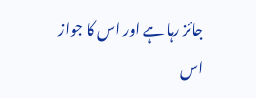جائز رہا ہے اور اس کا جواز اس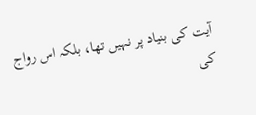آیت کی بنیاد پر نہیں تھا، بلکہ اس رواج کی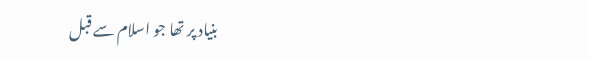بنیاد پر تھا جو اسلام سے قبل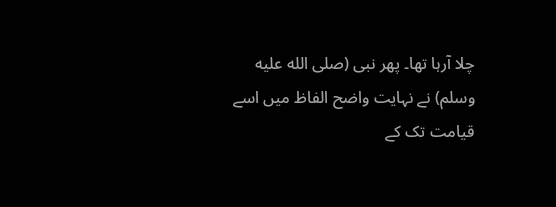چلا آرہا تھا۔ پھر نبی (صلى الله عليه وسلم) نے نہایت واضح الفاظ میں اسے قیامت تک کے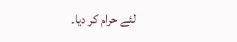لئے حرام کر دیا۔